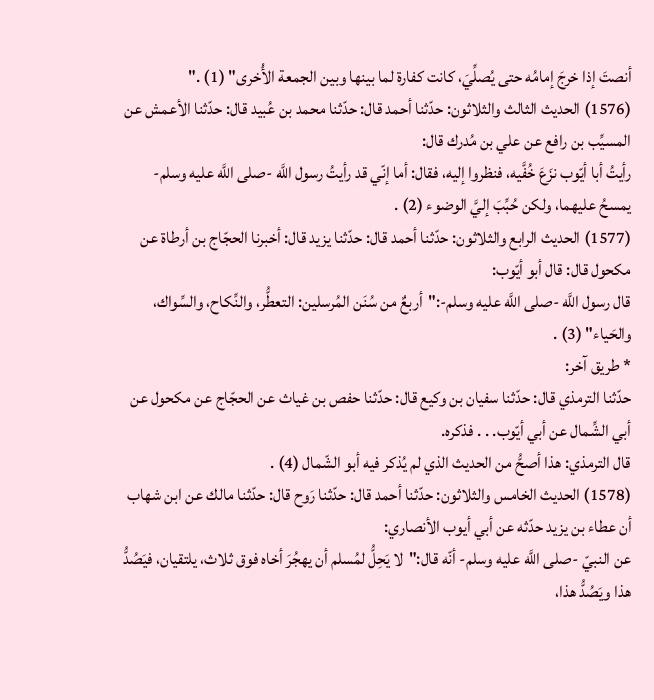أنصتَ إذا خرجَ إمامُه حتى يُصلِّيَ، كانت كفارة لما بينها وبين الجمعة الأُخرى" (1) ."
(1576) الحديث الثالث والثلاثون: حدّثنا أحمد قال: حدّثنا محمد بن عُبيد قال: حدّثنا الأعمش عن المسيِّب بن رافع عن علي بن مُدرك قال:
رأيتُ أبا أيّوب نزَعَ خُفَّيه، فنظروا إليه، فقال: أما إنّي قد رأيتُ رسول اللَّه -صلى اللَّه عليه وسلم- يمسحُ عليهما، ولكن حُبِّبَ إليَّ الوضوء (2) .
(1577) الحديث الرابع والثلاثون: حدّثنا أحمد قال: حدّثنا يزيد قال: أخبرنا الحجّاج بن أرطاة عن مكحول قال: قال أبو أيّوب:
قال رسول اللَّه -صلى اللَّه عليه وسلم-:"أربعٌ من سُنَن المُرسلين: التعطُّر، والنِّكاح، والسِّواك، والحَياء" (3) .
* طريق آخر:
حدّثنا الترمذي قال: حدّثنا سفيان بن وكيع قال: حدّثنا حفص بن غياث عن الحجّاج عن مكحول عن أبي الشِّمال عن أبي أيّوب. . . فذكره.
قال الترمذي: هذا أصحُّ من الحديث الذي لم يُذكر فيه أبو الشّمال (4) .
(1578) الحديث الخامس والثلاثون: حدّثنا أحمد قال: حدّثنا رَوح قال: حدّثنا مالك عن ابن شهاب أن عطاء بن يزيد حدّثه عن أبي أيوب الأنصاري:
عن النبيّ -صلى اللَّه عليه وسلم- أنّه قال:"لا يَحِلُّ لمُسلم أن يهجُرَ أخاه فوق ثلاث، يلتقيان، فيَصُدُّ هذا ويَصُدُّ هذا،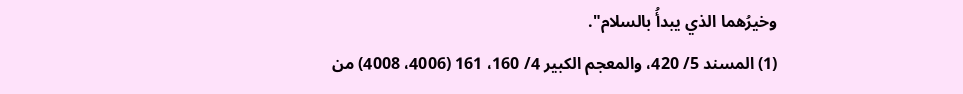وخيرُهما الذي يبدأُ بالسلام".
(1) المسند 5/ 420، والمعجم الكبير 4/ 160، 161 (4006، 4008) من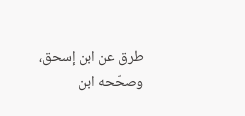طرق عن ابن إسحق، وصحّحه ابن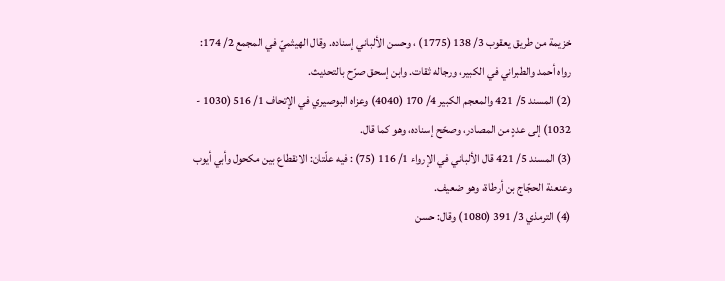خزيمة من طريق يعقوب 3/ 138 (1775) ، وحسن الألباني إسناده. وقال الهيثميّ في المجمع 2/ 174:
رواه أحمد والطبراني في الكبير، ورجاله ثقات. وابن إسحق صرّح بالتحديث.
(2) المسند 5/ 421 والمعجم الكبير 4/ 170 (4040) وعزاه البوصيري في الإتحاف 1/ 516 (1030 - 1032) إلى عددٍ من المصادر، وصحّح إسناده، وهو كما قال.
(3) المسند 5/ 421 قال الألباني في الإرواء 1/ 116 (75) : فيه علّتان: الانقطاع بين مكحول وأبي أيوب وعنعنة الحجّاج بن أرطاة، وهو ضعيف.
(4) الترمذي 3/ 391 (1080) وقال: حسن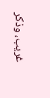غريب، وذكر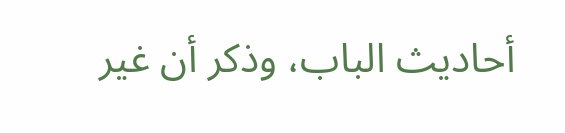أحاديث الباب، وذكر أن غير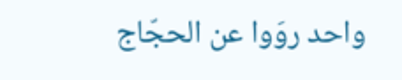واحد روَوا عن الحجّاج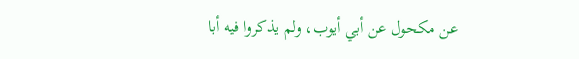عن مكحول عن أبي أيوب، ولم يذكروا فيه أبا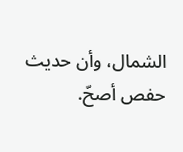الشمال، وأن حديث حفص أصحّ.